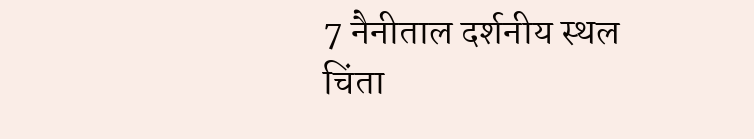7 नैनीताल दर्शनीय स्थल चिंता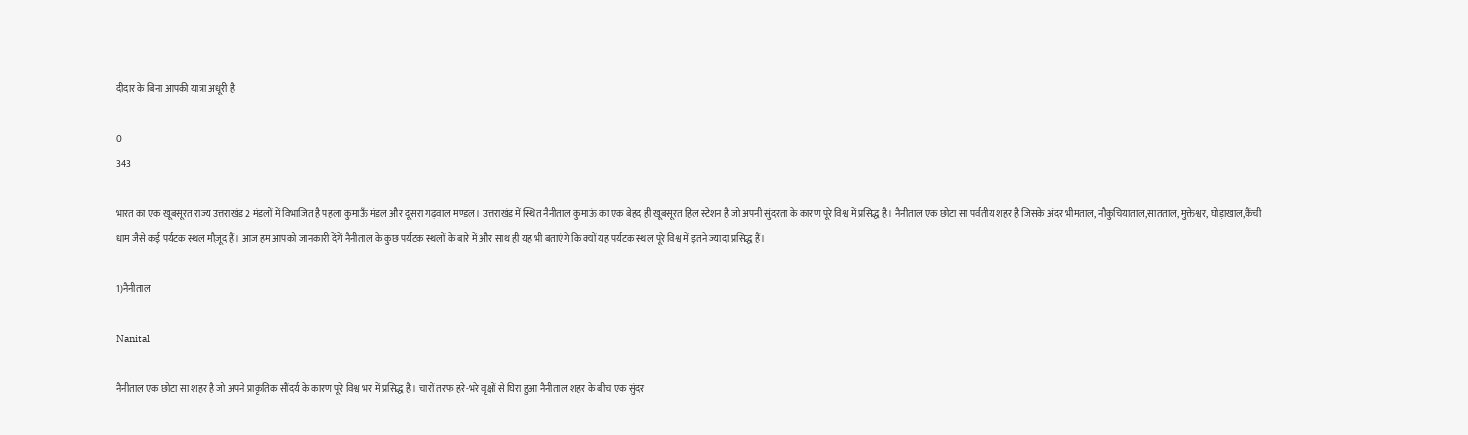दीदार के बिना आपकी यात्रा अधूरी है

0
343

भारत का एक खूबसूरत राज्य उत्तराखंड 2 मंडलों में विभाजित है पहला कुमाऊँ मंडल और दूसरा गढ़वाल मण्डल। उत्तराखंड में स्थित नैनीताल कुमाऊं का एक बेहद ही खूबसूरत हिल स्टेशन है जो अपनी सुंदरता के कारण पूरे विश्व में प्रसिद्ध है। नैनीताल एक छोटा सा पर्वतीय शहर है जिसके अंदर भीमताल, नौकुचियाताल,सातताल, मुक्तेश्वर, घोड़ाखाल,कैंची धाम जैसे कई पर्यटक स्थल मौज़ूद हैं। आज हम आपको जानकारी देंगें नैनीताल के कुछ पर्यटक स्थलों के बारे में और साथ ही यह भी बताएंगे कि क्यों यह पर्यटक स्थल पूरे विश्व में इतने ज्यादा प्रसिद्ध हैं।

1)नैनीताल

Nanital

नैनीताल एक छोटा सा शहर है जो अपने प्राकृतिक सौंदर्य के कारण पूरे विश्व भर में प्रसिद्ध है। चारों तरफ हरे-भरे वृक्षों से घिरा हुआ नैनीताल शहर के बीच एक सुंदर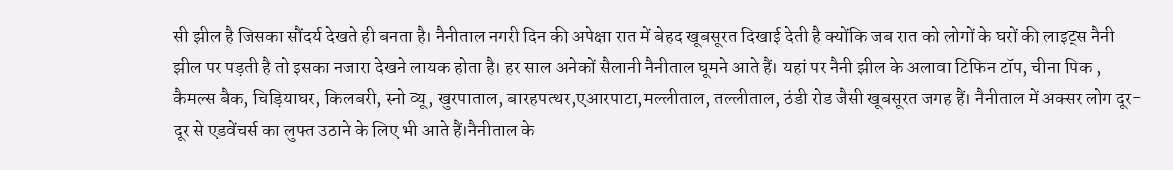सी झील है जिसका सौंदर्य देखते ही बनता है। नैनीताल नगरी दिन की अपेक्षा रात में बेहद खूबसूरत दिखाई देती है क्योंकि जब रात को लोगों के घरों की लाइट्स नैनी झील पर पड़ती है तो इसका नजारा देखने लायक होता है। हर साल अनेकों सैलानी नैनीताल घूमने आते हैं। यहां पर नैनी झील के अलावा टिफिन टॉप, चीना पिक , कैमल्स बैक, चिड़ियाघर, किलबरी, स्नो व्यू, खुरपाताल, बारहपत्थर,एआरपाटा,मल्लीताल, तल्लीताल, ठंडी रोड जैसी खूबसूरत जगह हैं। नैनीताल में अक्सर लोग दूर-दूर से एडवेंचर्स का लुफ्त उठाने के लिए भी आते हैं।नैनीताल के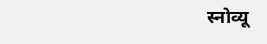स्नोव्यू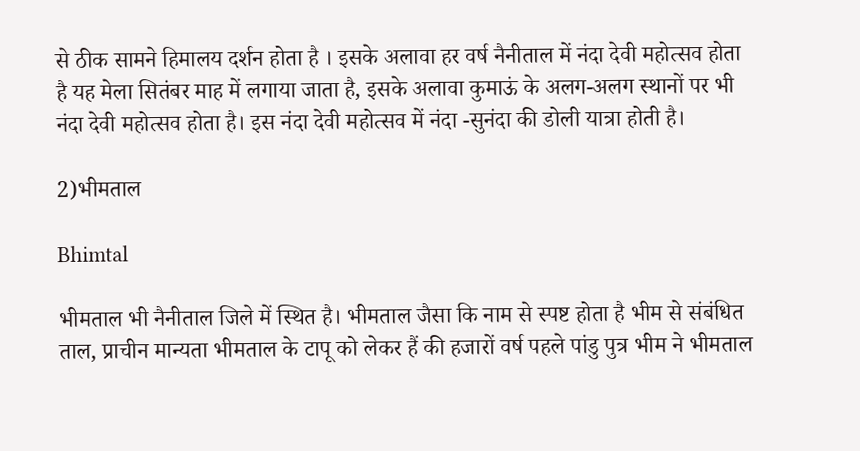से ठीक सामने हिमालय दर्शन होता है । इसके अलावा हर वर्ष नैनीताल में नंदा देवी महोत्सव होता है यह मेला सितंबर माह में लगाया जाता है, इसके अलावा कुमाऊं के अलग-अलग स्थानों पर भी नंदा देवी महोत्सव होता है। इस नंदा देवी महोत्सव में नंदा -सुनंदा की डोली यात्रा होती है।

2)भीमताल

Bhimtal

भीमताल भी नैनीताल जिले में स्थित है। भीमताल जैसा कि नाम से स्पष्ट होता है भीम से संबंधित ताल, प्राचीन मान्यता भीमताल के टापू को लेकर हैं की हजारों वर्ष पहले पांडु पुत्र भीम ने भीमताल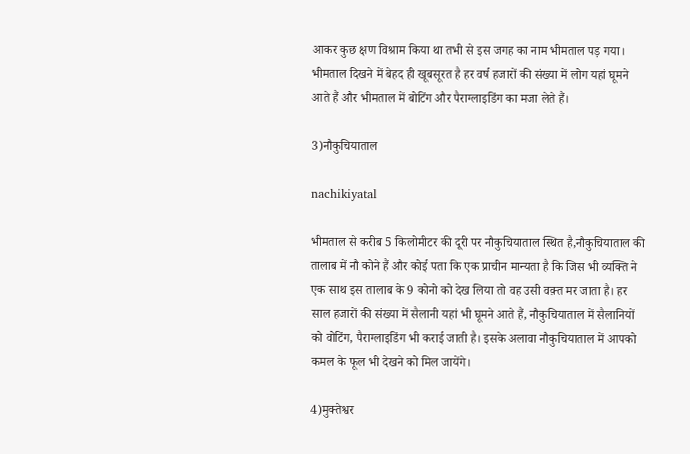आकर कुछ क्षण विश्राम किया था तभी से इस जगह का नाम भीमताल पड़ गया। भीमताल दिखने में बेहद ही खूबसूरत है हर वर्ष हजारों की संख्या में लोग यहां घूमने आते हैं और भीमताल में बोटिंग और पैराग्लाइडिंग का मजा लेते हैं।

3)नौकुचियाताल

nachikiyatal

भीमताल से करीब 5 किलोमीटर की दूरी पर नौकुचियाताल स्थित है,नौकुचियाताल की तालाब में नौ कोने हैं और कोई पता कि एक प्राचीन मान्यता है कि जिस भी व्यक्ति ने एक साथ इस तालाब के 9 कोनो को देख लिया तो वह उसी वक़्त मर जाता है। हर साल हजारों की संख्या में सैलानी यहां भी घूमने आते हैं, नौकुचियाताल में सैलानियों को वोटिंग, पैराग्लाइडिंग भी कराई जाती है। इसके अलावा नौकुचियाताल में आपको कमल के फूल भी देखने को मिल जायेंगे।

4)मुक्तेश्वर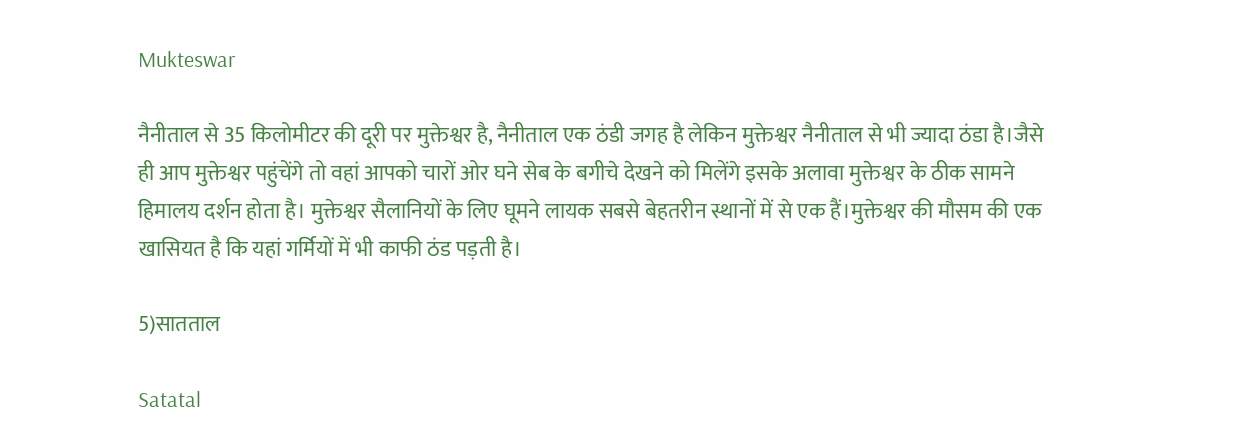Mukteswar

नैनीताल से 35 किलोमीटर की दूरी पर मुक्तेश्वर है, नैनीताल एक ठंडी जगह है लेकिन मुक्तेश्वर नैनीताल से भी ज्यादा ठंडा है।जैसे ही आप मुक्तेश्वर पहुंचेंगे तो वहां आपको चारों ओर घने सेब के बगीचे देखने को मिलेंगे इसके अलावा मुक्तेश्वर के ठीक सामने हिमालय दर्शन होता है। मुक्तेश्वर सैलानियों के लिए घूमने लायक सबसे बेहतरीन स्थानों में से एक हैं।मुक्तेश्वर की मौसम की एक खासियत है कि यहां गर्मियों में भी काफी ठंड पड़ती है।

5)सातताल

Satatal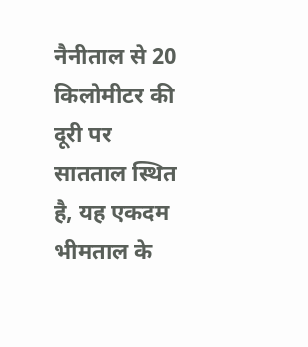नैनीताल से 20 किलोमीटर की दूरी पर सातताल स्थित है, यह एकदम भीमताल के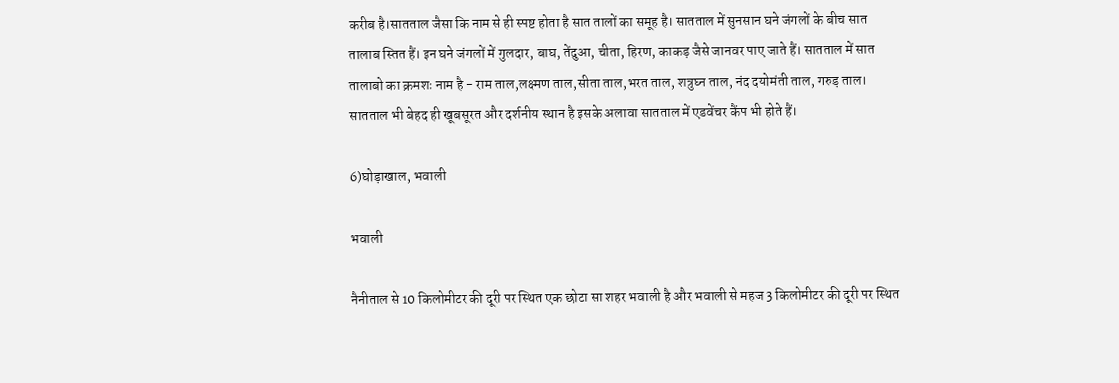करीब है।सातताल जैसा कि नाम से ही स्पष्ट होता है सात तालों का समूह है। सातताल में सुनसान घने जंगलों के बीच सात तालाब स्तित हैं। इन घने जंगलों में गुलदार, बाघ, तेंदुआ, चीता, हिरण, काकड़ जैसे जानवर पाए जाते हैं। सातताल में सात तालाबो का क्रमशः नाम है - राम ताल,लक्ष्मण ताल,सीता ताल,भरत ताल, शत्रुघ्न ताल, नंद दयोमंती ताल, गरुड़ ताल। सातताल भी बेहद ही खूबसूरत और दर्शनीय स्थान है इसके अलावा सातताल में एडवेंचर कैंप भी होते हैं।

6)घोड़ाखाल, भवाली

भवाली

नैनीताल से 10 किलोमीटर की दूरी पर स्थित एक छोटा सा शहर भवाली है और भवाली से महज 3 किलोमीटर की दूरी पर स्थित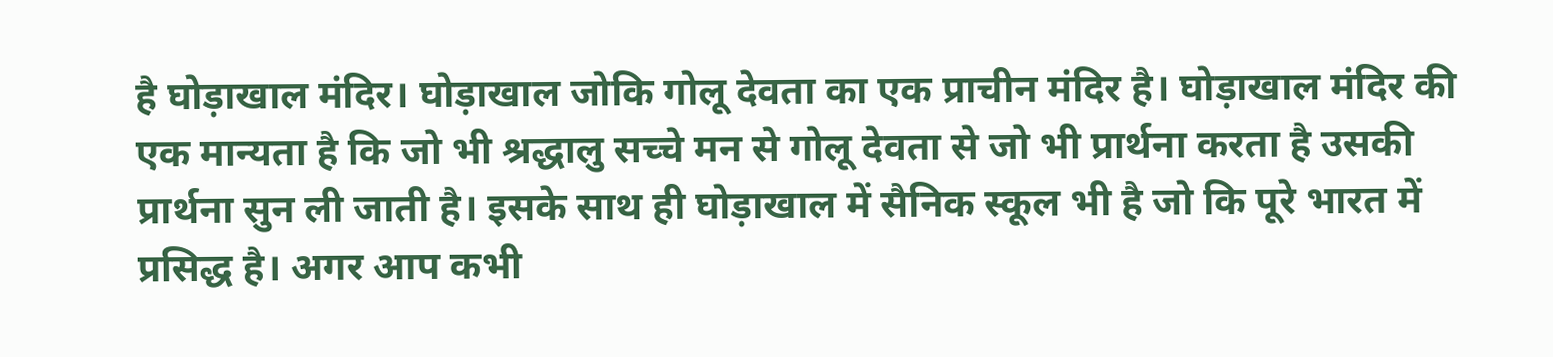है घोड़ाखाल मंदिर। घोड़ाखाल जोकि गोलू देवता का एक प्राचीन मंदिर है। घोड़ाखाल मंदिर की एक मान्यता है कि जो भी श्रद्धालु सच्चे मन से गोलू देवता से जो भी प्रार्थना करता है उसकी प्रार्थना सुन ली जाती है। इसके साथ ही घोड़ाखाल में सैनिक स्कूल भी है जो कि पूरे भारत में प्रसिद्ध है। अगर आप कभी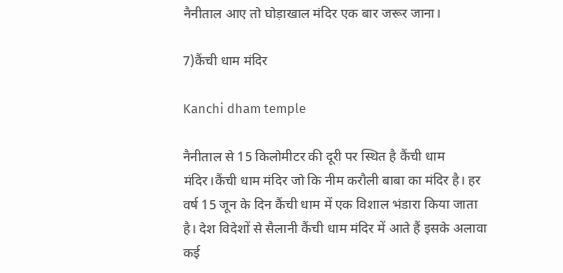नैनीताल आए तो घोड़ाखाल मंदिर एक बार जरूर जाना।

7)कैंची धाम मंदिर

Kanchi dham temple

नैनीताल से 15 किलोमीटर की दूरी पर स्थित है कैंची धाम मंदिर।कैंची धाम मंदिर जो कि नीम करौली बाबा का मंदिर है। हर वर्ष 15 जून के दिन कैंची धाम में एक विशाल भंडारा किया जाता है। देश विदेशों से सैलानी कैंची धाम मंदिर में आते हैं इसके अलावा कई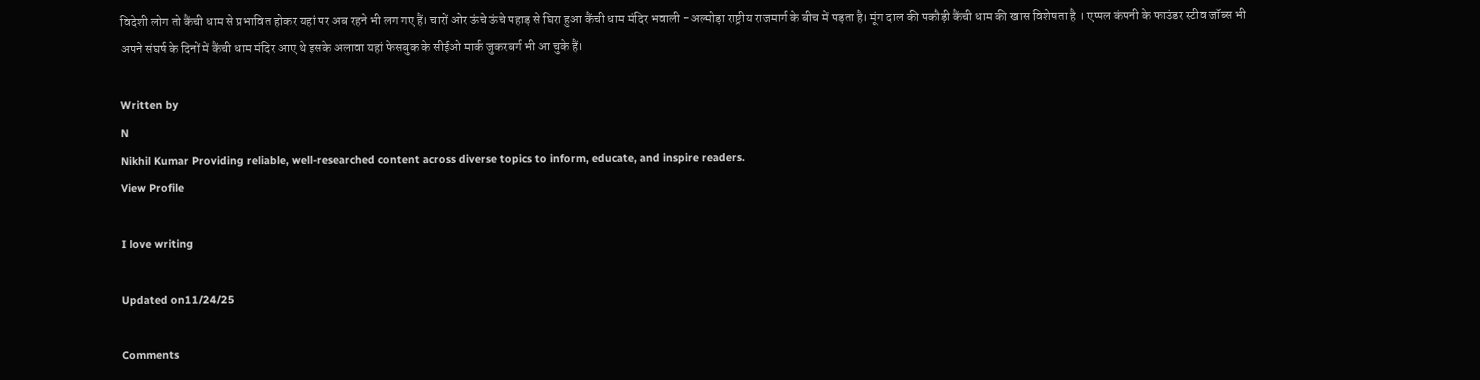विदेशी लोग तो कैंची धाम से प्रभावित होकर यहां पर अब रहने भी लग गए हैं। चारों ओर ऊंचे ऊंचे पहाड़ से घिरा हुआ कैंची धाम मंदिर भवाली -अल्मोड़ा राष्ट्रीय राजमार्ग के बीच में पड़ता है। मूंग दाल की पकौड़ी कैंची धाम की खास विशेषता है । एप्पल कंपनी के फाउंडर स्टीव जॉब्स भी अपने संघर्ष के दिनों में कैंची धाम मंदिर आए थे इसके अलावा यहां फेसबुक के सीईओ मार्क जुकरबर्ग भी आ चुके हैं।

Written by
N
Nikhil Kumar Providing reliable, well-researched content across diverse topics to inform, educate, and inspire readers.
View Profile

I love writing

Updated on11/24/25

Comments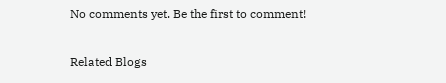No comments yet. Be the first to comment!

Related Blogs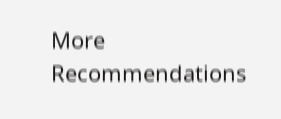More Recommendations